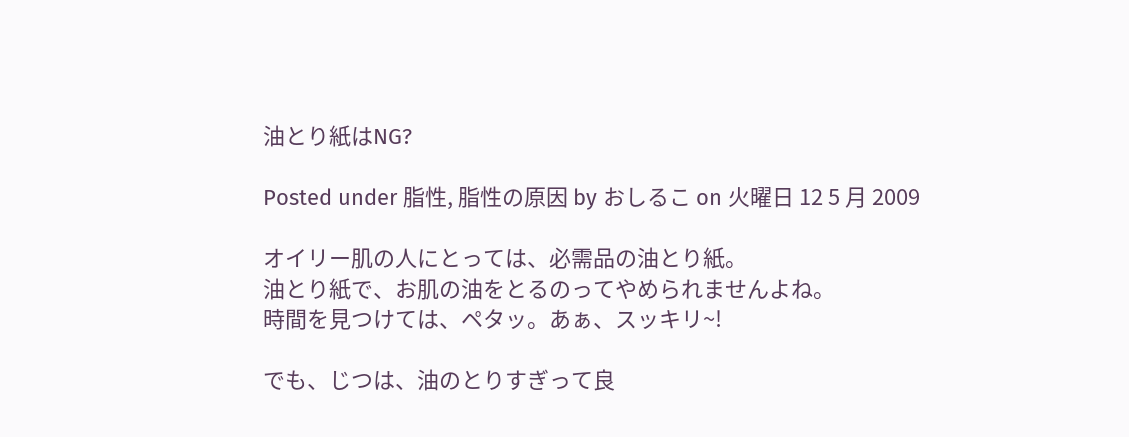油とり紙はNG?

Posted under 脂性, 脂性の原因 by おしるこ on 火曜日 12 5 月 2009

オイリー肌の人にとっては、必需品の油とり紙。
油とり紙で、お肌の油をとるのってやめられませんよね。
時間を見つけては、ペタッ。あぁ、スッキリ~!

でも、じつは、油のとりすぎって良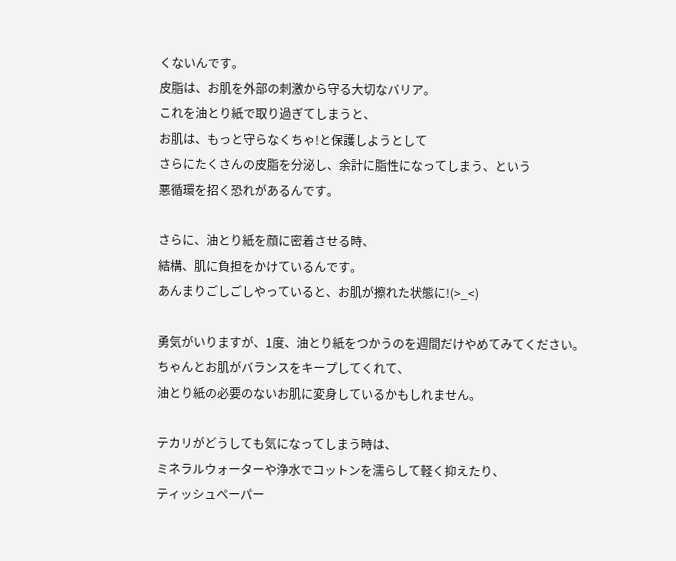くないんです。
皮脂は、お肌を外部の刺激から守る大切なバリア。
これを油とり紙で取り過ぎてしまうと、
お肌は、もっと守らなくちゃ!と保護しようとして
さらにたくさんの皮脂を分泌し、余計に脂性になってしまう、という
悪循環を招く恐れがあるんです。

さらに、油とり紙を顔に密着させる時、
結構、肌に負担をかけているんです。
あんまりごしごしやっていると、お肌が擦れた状態に!(>_<)

勇気がいりますが、1度、油とり紙をつかうのを週間だけやめてみてください。
ちゃんとお肌がバランスをキープしてくれて、
油とり紙の必要のないお肌に変身しているかもしれません。

テカリがどうしても気になってしまう時は、
ミネラルウォーターや浄水でコットンを濡らして軽く抑えたり、
ティッシュペーパー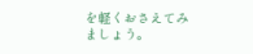を軽くおさえてみましょう。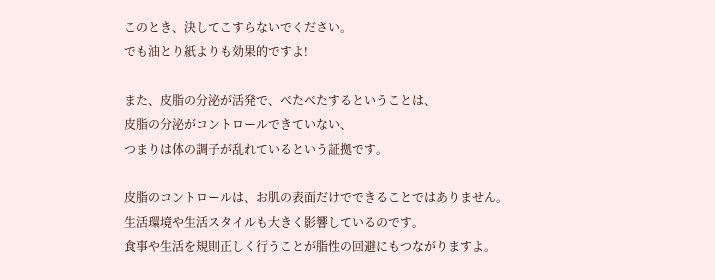このとき、決してこすらないでください。
でも油とり紙よりも効果的ですよ!

また、皮脂の分泌が活発で、べたべたするということは、
皮脂の分泌がコントロールできていない、
つまりは体の調子が乱れているという証拠です。

皮脂のコントロールは、お肌の表面だけでできることではありません。
生活環境や生活スタイルも大きく影響しているのです。
食事や生活を規則正しく行うことが脂性の回避にもつながりますよ。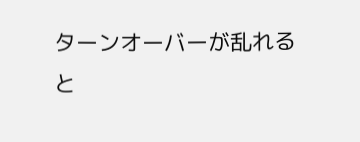ターンオーバーが乱れると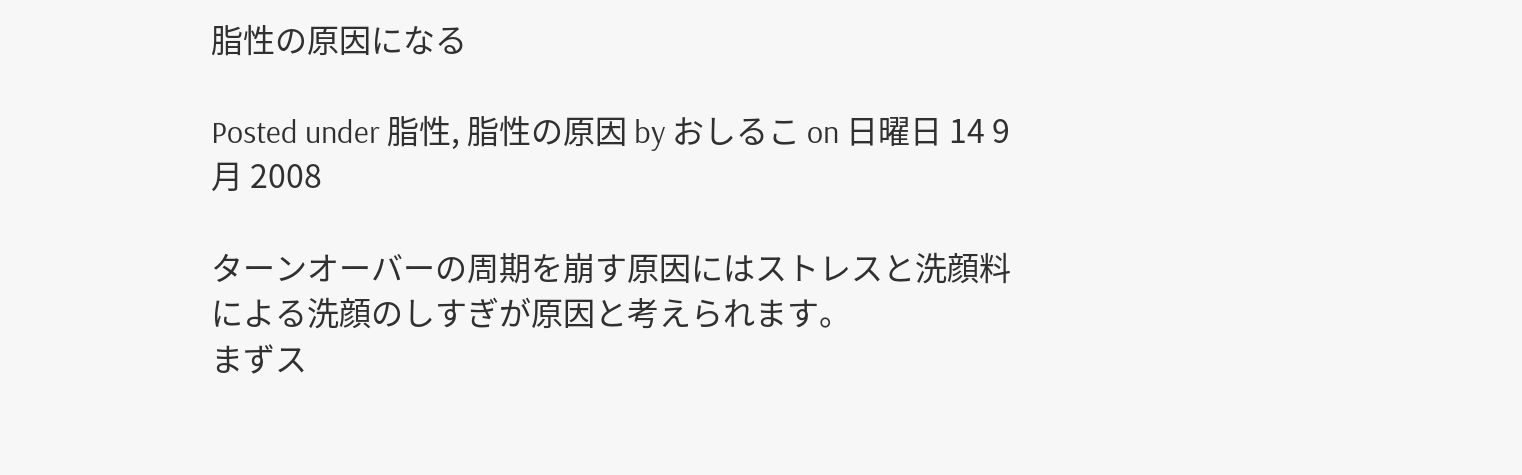脂性の原因になる

Posted under 脂性, 脂性の原因 by おしるこ on 日曜日 14 9 月 2008

ターンオーバーの周期を崩す原因にはストレスと洗顔料による洗顔のしすぎが原因と考えられます。
まずス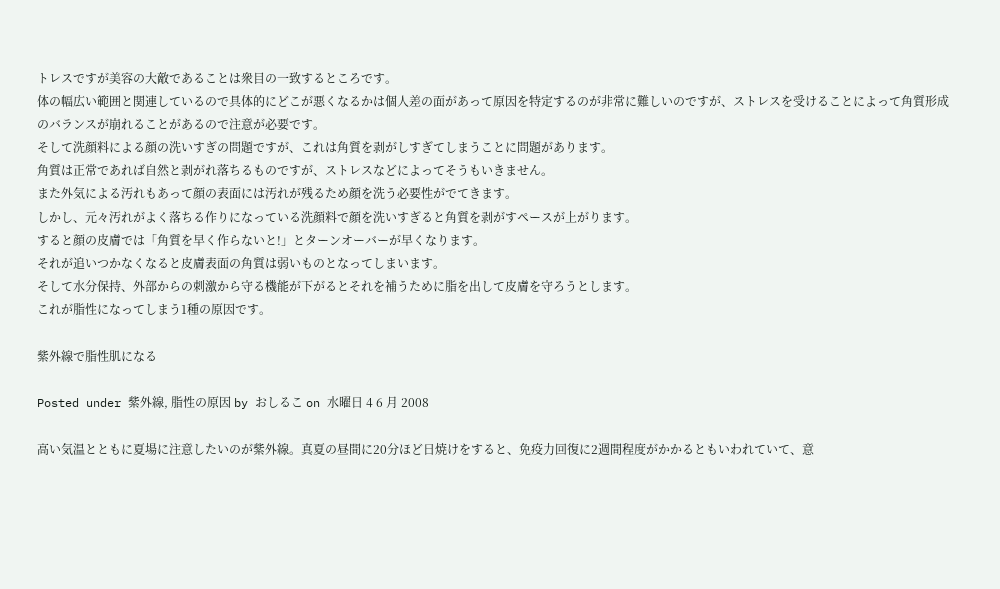トレスですが美容の大敵であることは衆目の一致するところです。
体の幅広い範囲と関連しているので具体的にどこが悪くなるかは個人差の面があって原因を特定するのが非常に難しいのですが、ストレスを受けることによって角質形成のバランスが崩れることがあるので注意が必要です。
そして洗顔料による顔の洗いすぎの問題ですが、これは角質を剥がしすぎてしまうことに問題があります。
角質は正常であれば自然と剥がれ落ちるものですが、ストレスなどによってそうもいきません。
また外気による汚れもあって顔の表面には汚れが残るため顔を洗う必要性がでてきます。
しかし、元々汚れがよく落ちる作りになっている洗顔料で顔を洗いすぎると角質を剥がすペースが上がります。
すると顔の皮膚では「角質を早く作らないと!」とターンオーバーが早くなります。
それが追いつかなくなると皮膚表面の角質は弱いものとなってしまいます。
そして水分保持、外部からの刺激から守る機能が下がるとそれを補うために脂を出して皮膚を守ろうとします。
これが脂性になってしまう1種の原因です。

紫外線で脂性肌になる

Posted under 紫外線, 脂性の原因 by おしるこ on 水曜日 4 6 月 2008

高い気温とともに夏場に注意したいのが紫外線。真夏の昼間に20分ほど日焼けをすると、免疫力回復に2週間程度がかかるともいわれていて、意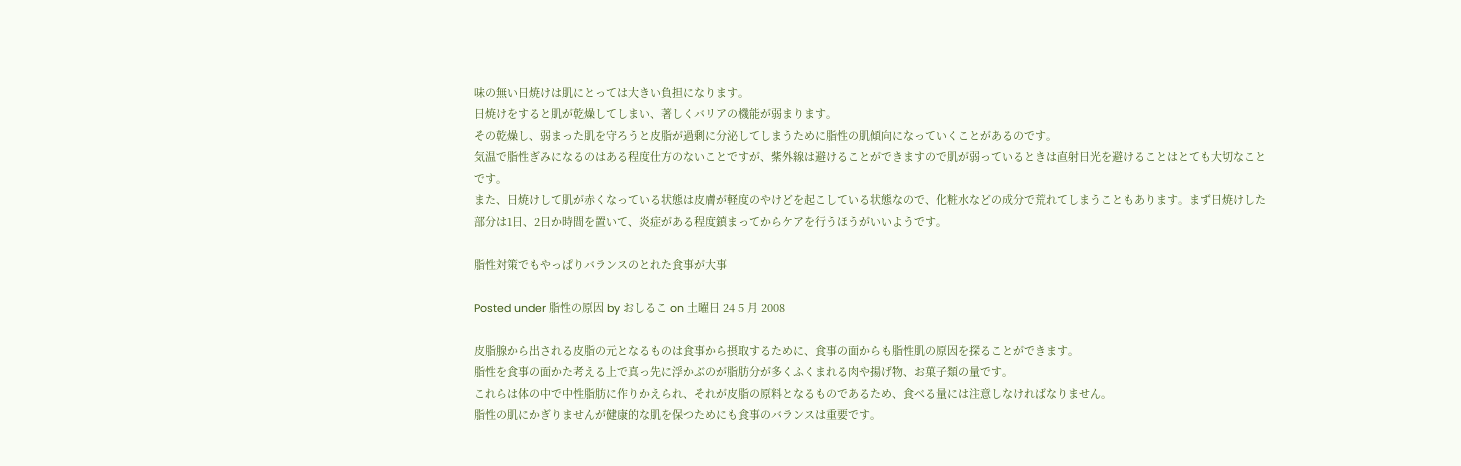味の無い日焼けは肌にとっては大きい負担になります。
日焼けをすると肌が乾燥してしまい、著しくバリアの機能が弱まります。
その乾燥し、弱まった肌を守ろうと皮脂が過剰に分泌してしまうために脂性の肌傾向になっていくことがあるのです。
気温で脂性ぎみになるのはある程度仕方のないことですが、紫外線は避けることができますので肌が弱っているときは直射日光を避けることはとても大切なことです。
また、日焼けして肌が赤くなっている状態は皮膚が軽度のやけどを起こしている状態なので、化粧水などの成分で荒れてしまうこともあります。まず日焼けした部分は1日、2日か時間を置いて、炎症がある程度鎮まってからケアを行うほうがいいようです。

脂性対策でもやっぱりバランスのとれた食事が大事

Posted under 脂性の原因 by おしるこ on 土曜日 24 5 月 2008

皮脂腺から出される皮脂の元となるものは食事から摂取するために、食事の面からも脂性肌の原因を探ることができます。
脂性を食事の面かた考える上で真っ先に浮かぶのが脂肪分が多くふくまれる肉や揚げ物、お菓子類の量です。
これらは体の中で中性脂肪に作りかえられ、それが皮脂の原料となるものであるため、食べる量には注意しなければなりません。
脂性の肌にかぎりませんが健康的な肌を保つためにも食事のバランスは重要です。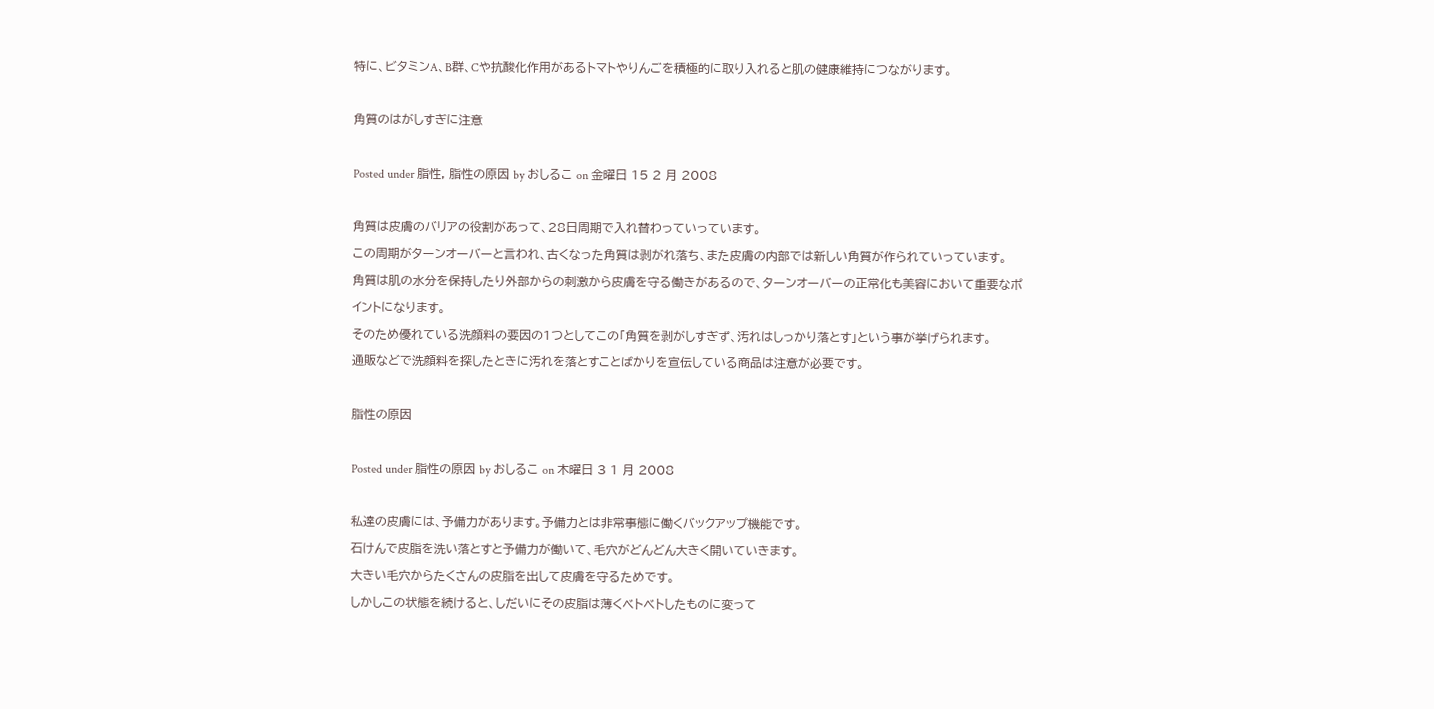特に、ビタミンA、B群、Cや抗酸化作用があるトマトやりんごを積極的に取り入れると肌の健康維持につながります。

角質のはがしすぎに注意

Posted under 脂性, 脂性の原因 by おしるこ on 金曜日 15 2 月 2008

角質は皮膚のバリアの役割があって、28日周期で入れ替わっていっています。
この周期がターンオーバーと言われ、古くなった角質は剥がれ落ち、また皮膚の内部では新しい角質が作られていっています。
角質は肌の水分を保持したり外部からの刺激から皮膚を守る働きがあるので、ターンオーバーの正常化も美容において重要なポイントになります。
そのため優れている洗顔料の要因の1つとしてこの「角質を剥がしすぎず、汚れはしっかり落とす」という事が挙げられます。
通販などで洗顔料を探したときに汚れを落とすことばかりを宣伝している商品は注意が必要です。

脂性の原因

Posted under 脂性の原因 by おしるこ on 木曜日 3 1 月 2008

私達の皮膚には、予備力があります。予備力とは非常事態に働くバックアップ機能です。
石けんで皮脂を洗い落とすと予備力が働いて、毛穴がどんどん大きく開いていきます。
大きい毛穴からたくさんの皮脂を出して皮膚を守るためです。
しかしこの状態を続けると、しだいにその皮脂は薄くベトベトしたものに変って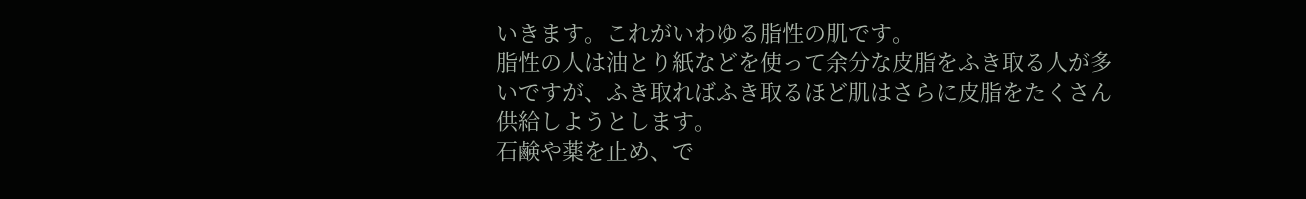いきます。これがいわゆる脂性の肌です。
脂性の人は油とり紙などを使って余分な皮脂をふき取る人が多いですが、ふき取ればふき取るほど肌はさらに皮脂をたくさん供給しようとします。
石鹸や薬を止め、で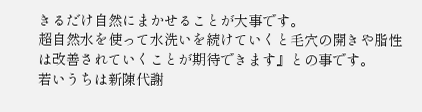きるだけ自然にまかせることが大事です。
超自然水を使って水洗いを続けていくと毛穴の開きや脂性は改善されていくことが期待できます』との事です。
若いうちは新陳代謝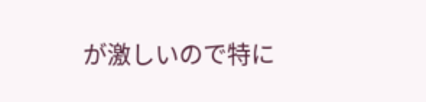が激しいので特に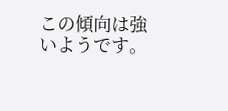この傾向は強いようです。